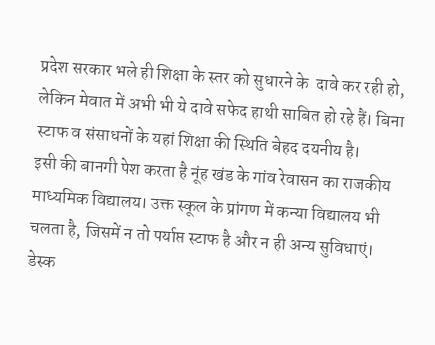प्रदेश सरकार भले ही शिक्षा के स्तर को सुधारने के  दावे कर रही हो, लेकिन मेवात में अभी भी ये दावे सफेद हाथी साबित हो रहे हैं। बिना स्टाफ व संसाधनों के यहां शिक्षा की स्थिति बेहद दयनीय है।
इसी की बानगी पेश करता है नूंह खंड के गांव रेवासन का राजकीय माध्यमिक विद्यालय। उक्त स्कूल के प्रांगण में कन्या विद्यालय भी चलता है, जिसमें न तो पर्याप्त स्टाफ है और न ही अन्य सुविधाएं।
डेस्क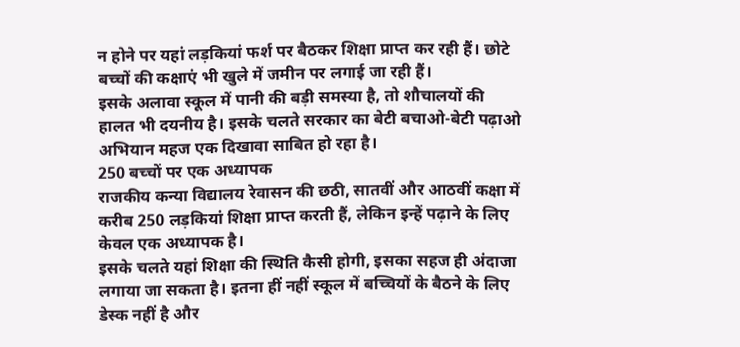न होने पर यहां लड़कियां फर्श पर बैठकर शिक्षा प्राप्त कर रही हैं। छोटे बच्चों की कक्षाएं भी खुले में जमीन पर लगाई जा रही हैं।
इसके अलावा स्कूल में पानी की बड़ी समस्या है, तो शौचालयों की हालत भी दयनीय है। इसके चलते सरकार का बेटी बचाओ-बेटी पढ़ाओ अभियान महज एक दिखावा साबित हो रहा है।
250 बच्चों पर एक अध्यापक
राजकीय कन्या विद्यालय रेवासन की छठी, सातवीं और आठवीं कक्षा में करीब 250 लड़कियां शिक्षा प्राप्त करती हैं, लेकिन इन्हें पढ़ाने के लिए केवल एक अध्यापक है।
इसके चलते यहां शिक्षा की स्थिति कैसी होगी, इसका सहज ही अंदाजा लगाया जा सकता है। इतना हीं नहीं स्कूल में बच्चियों के बैठने के लिए डेस्क नहीं है और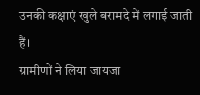उनकी कक्षाएं खुले बरामदे में लगाई जाती हैं।
ग्रामीणों ने लिया जायजा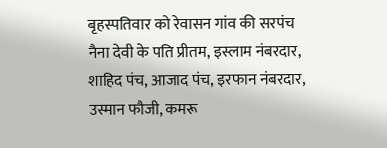बृहस्पतिवार को रेवासन गांव की सरपंच नैना देवी के पति प्रीतम, इस्लाम नंबरदार, शाहिद पंच, आजाद पंच, इरफान नंबरदार, उस्मान फौजी, कमरू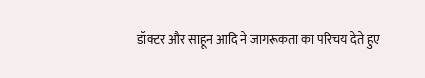डॉक्टर और साहून आदि ने जागरूकता का परिचय देते हुए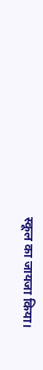स्कूल का जायजा किया।